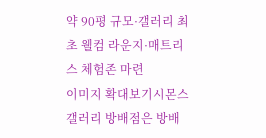약 90평 규모·갤러리 최초 웰컴 라운지·매트리스 체험존 마련
이미지 확대보기시몬스 갤러리 방배점은 방배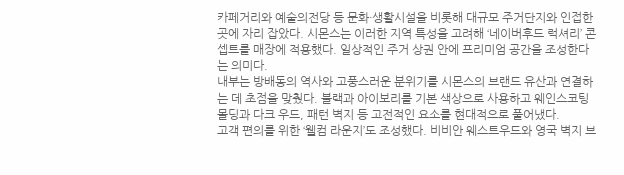카페거리와 예술의전당 등 문화·생활시설을 비롯해 대규모 주거단지와 인접한 곳에 자리 잡았다. 시몬스는 이러한 지역 특성을 고려해 ‘네이버후드 럭셔리’ 콘셉트를 매장에 적용했다. 일상적인 주거 상권 안에 프리미엄 공간을 조성한다는 의미다.
내부는 방배동의 역사와 고풍스러운 분위기를 시몬스의 브랜드 유산과 연결하는 데 초점을 맞췄다. 블랙과 아이보리를 기본 색상으로 사용하고 웨인스코팅 몰딩과 다크 우드, 패턴 벽지 등 고전적인 요소를 현대적으로 풀어냈다.
고객 편의를 위한 ‘웰컴 라운지’도 조성했다. 비비안 웨스트우드와 영국 벽지 브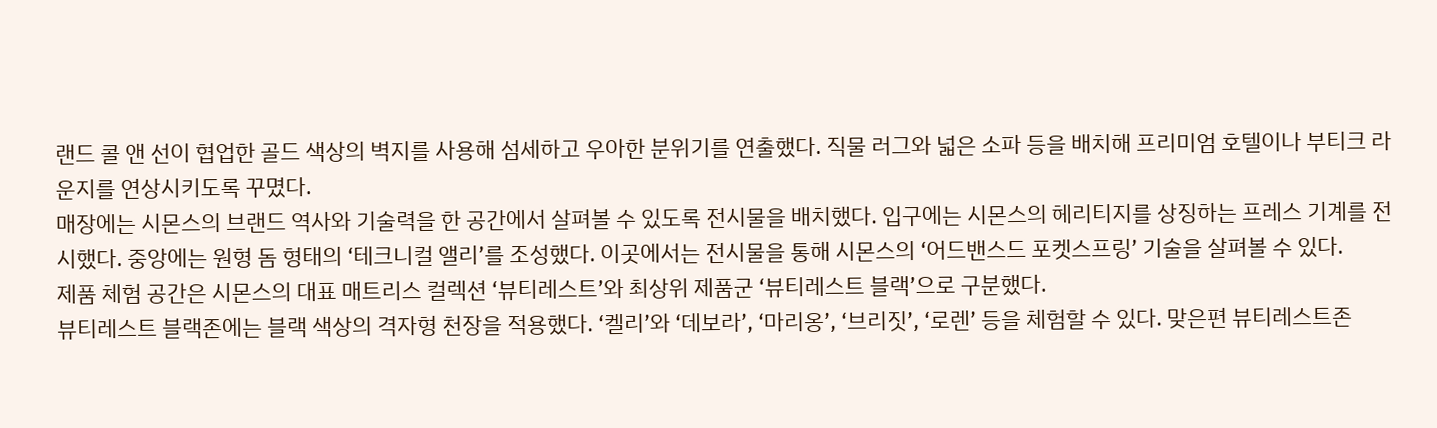랜드 콜 앤 선이 협업한 골드 색상의 벽지를 사용해 섬세하고 우아한 분위기를 연출했다. 직물 러그와 넓은 소파 등을 배치해 프리미엄 호텔이나 부티크 라운지를 연상시키도록 꾸몄다.
매장에는 시몬스의 브랜드 역사와 기술력을 한 공간에서 살펴볼 수 있도록 전시물을 배치했다. 입구에는 시몬스의 헤리티지를 상징하는 프레스 기계를 전시했다. 중앙에는 원형 돔 형태의 ‘테크니컬 앨리’를 조성했다. 이곳에서는 전시물을 통해 시몬스의 ‘어드밴스드 포켓스프링’ 기술을 살펴볼 수 있다.
제품 체험 공간은 시몬스의 대표 매트리스 컬렉션 ‘뷰티레스트’와 최상위 제품군 ‘뷰티레스트 블랙’으로 구분했다.
뷰티레스트 블랙존에는 블랙 색상의 격자형 천장을 적용했다. ‘켈리’와 ‘데보라’, ‘마리옹’, ‘브리짓’, ‘로렌’ 등을 체험할 수 있다. 맞은편 뷰티레스트존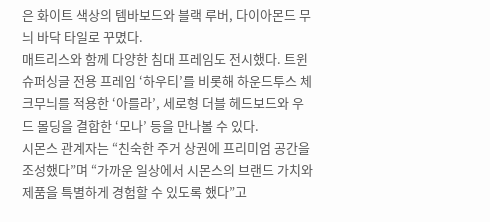은 화이트 색상의 템바보드와 블랙 루버, 다이아몬드 무늬 바닥 타일로 꾸몄다.
매트리스와 함께 다양한 침대 프레임도 전시했다. 트윈슈퍼싱글 전용 프레임 ‘하우티’를 비롯해 하운드투스 체크무늬를 적용한 ‘아를라’, 세로형 더블 헤드보드와 우드 몰딩을 결합한 ‘모나’ 등을 만나볼 수 있다.
시몬스 관계자는 “친숙한 주거 상권에 프리미엄 공간을 조성했다”며 “가까운 일상에서 시몬스의 브랜드 가치와 제품을 특별하게 경험할 수 있도록 했다”고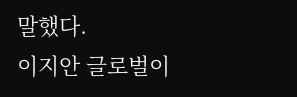말했다.
이지안 글로벌이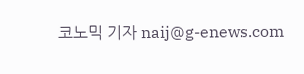코노믹 기자 naij@g-enews.com